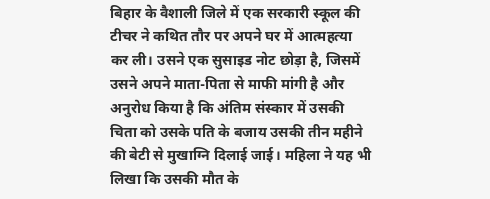बिहार के वैशाली जिले में एक सरकारी स्कूल की टीचर ने कथित तौर पर अपने घर में आत्महत्या कर ली। उसने एक सुसाइड नोट छोड़ा है, जिसमें उसने अपने माता-पिता से माफी मांगी है और अनुरोध किया है कि अंतिम संस्कार में उसकी चिता को उसके पति के बजाय उसकी तीन महीने की बेटी से मुखाग्नि दिलाई जाई। महिला ने यह भी लिखा कि उसकी मौत के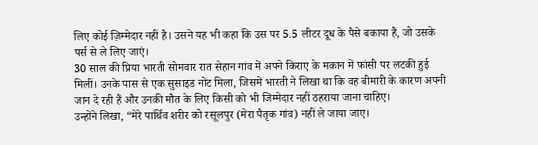लिए कोई ज़िम्मेदार नहीं है। उसने यह भी कहा कि उस पर 5.5 लीटर दूध के पैसे बकाया हैं, जो उसके पर्स से ले लिए जाएं।
30 साल की प्रिया भारती सोमवार रात सेहान गांव में अपने किराए के मकान में फांसी पर लटकी हुई मिलीं। उनके पास से एक सुसाइड नोट मिला, जिसमें भारती ने लिखा था कि वह बीमारी के कारण अपनी जान दे रही हैं और उनकी मौत के लिए किसी को भी जिम्मेदार नहीं ठहराया जाना चाहिए।
उन्होंने लिखा, “मेरे पार्थिव शरीर को रसूलपुर (मेरा पैतृक गांव) नहीं ले जाया जाए।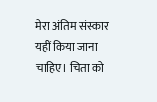मेरा अंतिम संस्कार यहीं किया जाना चाहिए। चिता को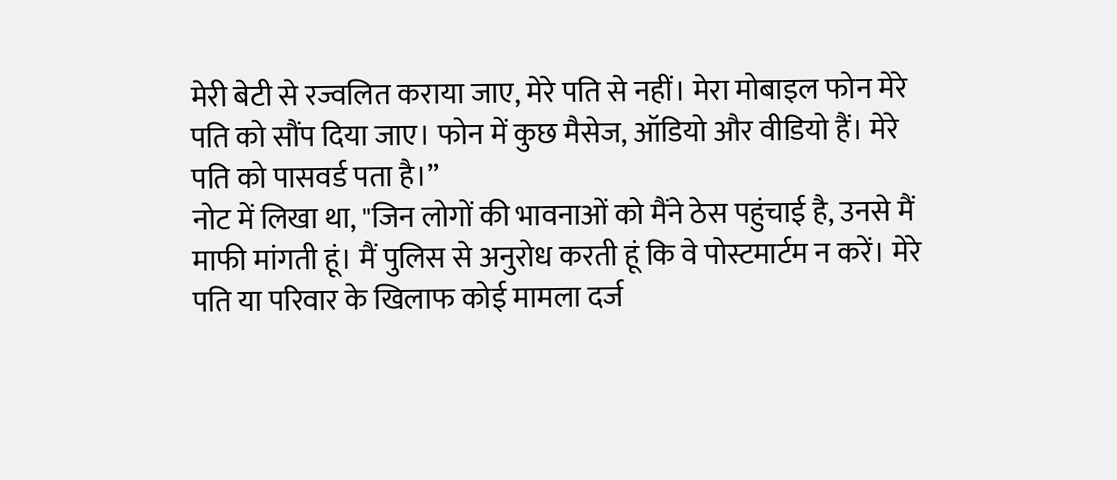मेरी बेटी से रज्वलित कराया जाए, मेरे पति से नहीं। मेरा मोबाइल फोन मेरे पति को सौंप दिया जाए। फोन में कुछ मैसेज, ऑडियो और वीडियो हैं। मेरे पति को पासवर्ड पता है।”
नोट में लिखा था, "जिन लोगों की भावनाओं को मैंने ठेस पहुंचाई है, उनसे मैं माफी मांगती हूं। मैं पुलिस से अनुरोध करती हूं कि वे पोस्टमार्टम न करें। मेरे पति या परिवार के खिलाफ कोई मामला दर्ज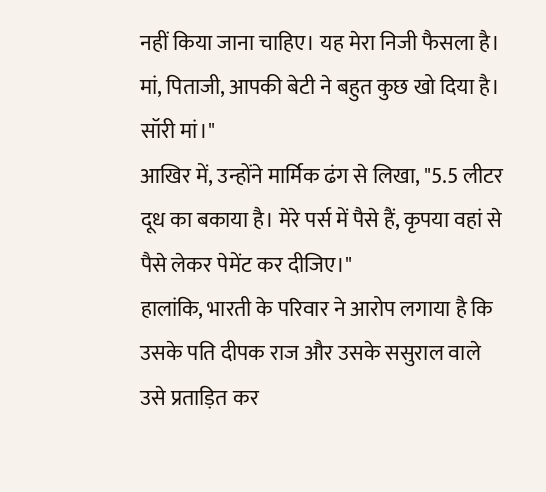नहीं किया जाना चाहिए। यह मेरा निजी फैसला है। मां, पिताजी, आपकी बेटी ने बहुत कुछ खो दिया है। सॉरी मां।"
आखिर में, उन्होंने मार्मिक ढंग से लिखा, "5.5 लीटर दूध का बकाया है। मेरे पर्स में पैसे हैं, कृपया वहां से पैसे लेकर पेमेंट कर दीजिए।"
हालांकि, भारती के परिवार ने आरोप लगाया है कि उसके पति दीपक राज और उसके ससुराल वाले उसे प्रताड़ित कर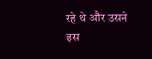रहे थे और उसने इस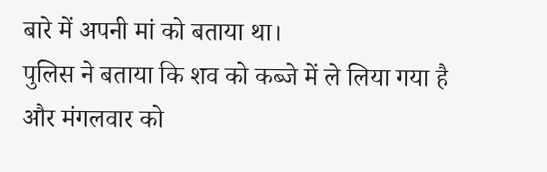बारे में अपनी मां को बताया था।
पुलिस ने बताया कि शव को कब्जे में ले लिया गया है और मंगलवार को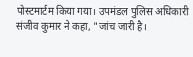पोस्टमार्टम किया गया। उपमंडल पुलिस अधिकारी संजीव कुमार ने कहा, "जांच जारी है।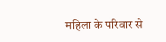महिला के परिवार से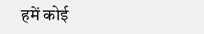हमें कोई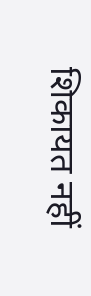शिकायत नहीं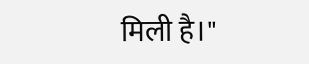मिली है।"